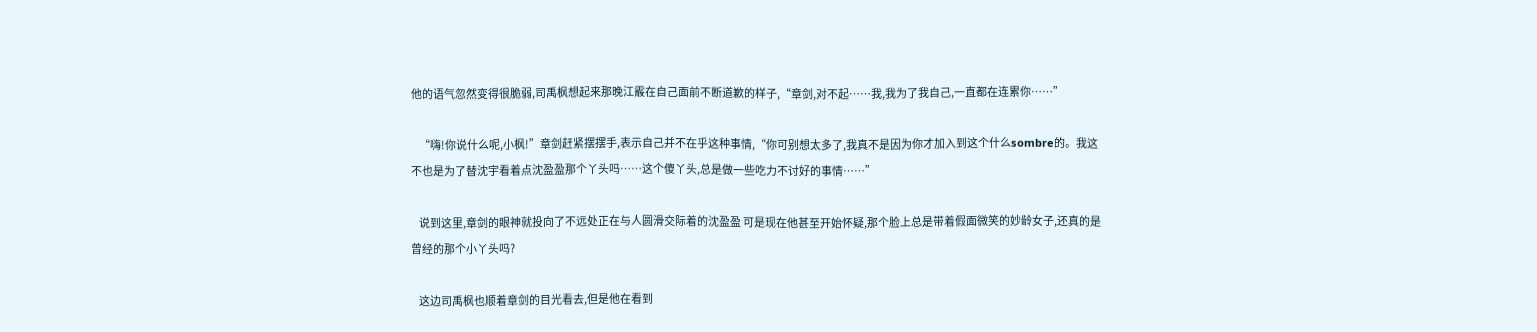他的语气忽然变得很脆弱,司禹枫想起来那晚江霰在自己面前不断道歉的样子,“章剑,对不起……我,我为了我自己,一直都在连累你……”

    “嗨!你说什么呢,小枫!”章剑赶紧摆摆手,表示自己并不在乎这种事情,“你可别想太多了,我真不是因为你才加入到这个什么sombre的。我这不也是为了替沈宇看着点沈盈盈那个丫头吗……这个傻丫头,总是做一些吃力不讨好的事情……”

    说到这里,章剑的眼神就投向了不远处正在与人圆滑交际着的沈盈盈 可是现在他甚至开始怀疑,那个脸上总是带着假面微笑的妙龄女子,还真的是曾经的那个小丫头吗?

    这边司禹枫也顺着章剑的目光看去,但是他在看到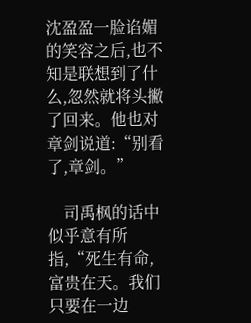沈盈盈一脸谄媚的笑容之后,也不知是联想到了什么,忽然就将头撇了回来。他也对章剑说道:“别看了,章剑。”

    司禹枫的话中似乎意有所指,“死生有命,富贵在天。我们只要在一边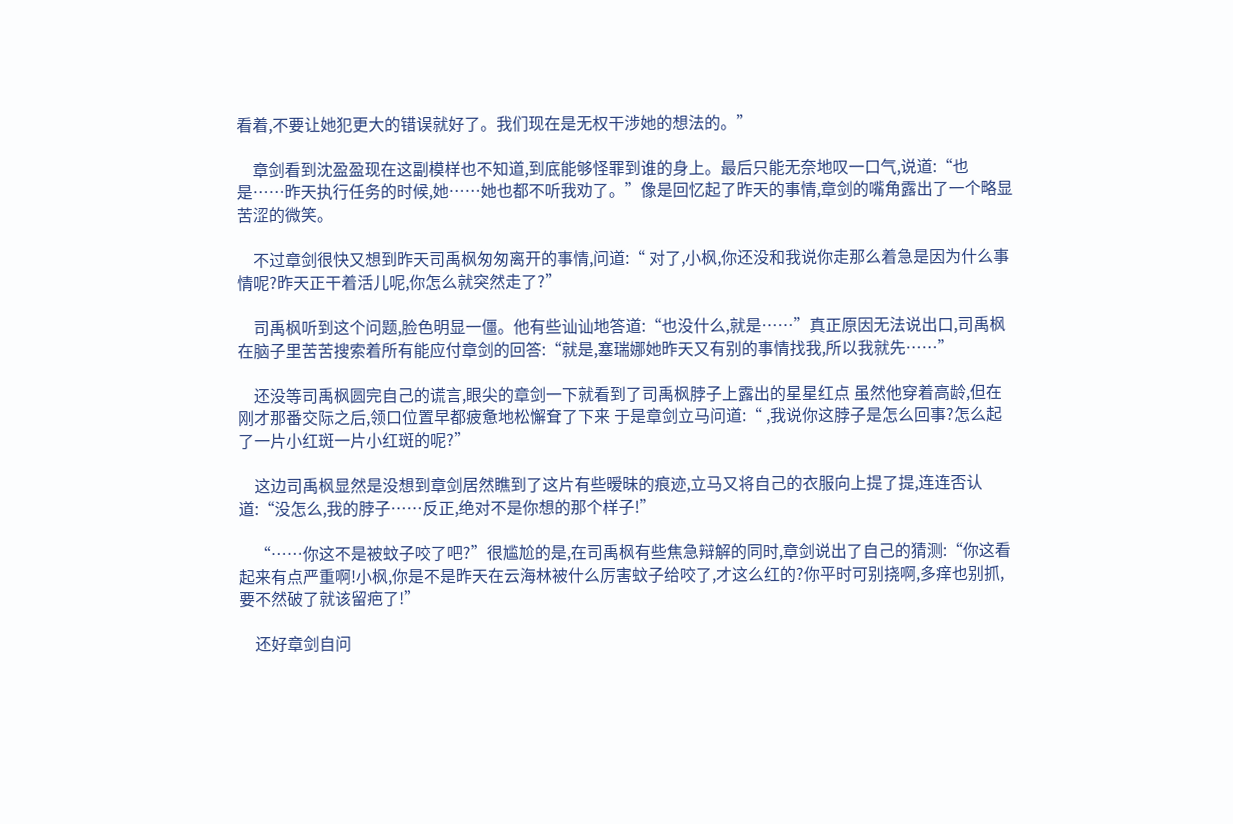看着,不要让她犯更大的错误就好了。我们现在是无权干涉她的想法的。”

    章剑看到沈盈盈现在这副模样也不知道,到底能够怪罪到谁的身上。最后只能无奈地叹一口气,说道:“也是……昨天执行任务的时候,她……她也都不听我劝了。”像是回忆起了昨天的事情,章剑的嘴角露出了一个略显苦涩的微笑。

    不过章剑很快又想到昨天司禹枫匆匆离开的事情,问道:“ 对了,小枫,你还没和我说你走那么着急是因为什么事情呢?昨天正干着活儿呢,你怎么就突然走了?”

    司禹枫听到这个问题,脸色明显一僵。他有些讪讪地答道:“也没什么,就是……”真正原因无法说出口,司禹枫在脑子里苦苦搜索着所有能应付章剑的回答:“就是,塞瑞娜她昨天又有别的事情找我,所以我就先……”

    还没等司禹枫圆完自己的谎言,眼尖的章剑一下就看到了司禹枫脖子上露出的星星红点 虽然他穿着高龄,但在刚才那番交际之后,领口位置早都疲惫地松懈耷了下来 于是章剑立马问道:“ ,我说你这脖子是怎么回事?怎么起了一片小红斑一片小红斑的呢?”

    这边司禹枫显然是没想到章剑居然瞧到了这片有些暧昧的痕迹,立马又将自己的衣服向上提了提,连连否认道:“没怎么,我的脖子……反正,绝对不是你想的那个样子!”

    “……你这不是被蚊子咬了吧?”很尴尬的是,在司禹枫有些焦急辩解的同时,章剑说出了自己的猜测:“你这看起来有点严重啊!小枫,你是不是昨天在云海林被什么厉害蚊子给咬了,才这么红的?你平时可别挠啊,多痒也别抓,要不然破了就该留疤了!”

    还好章剑自问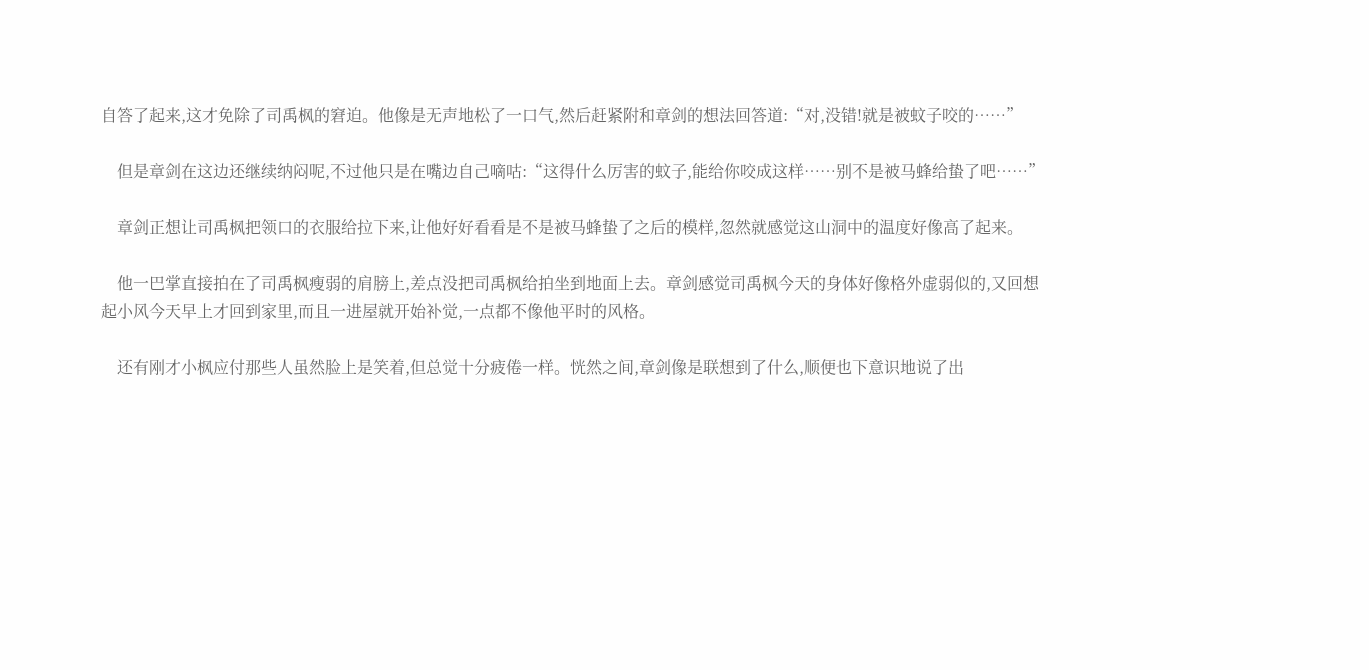自答了起来,这才免除了司禹枫的窘迫。他像是无声地松了一口气,然后赶紧附和章剑的想法回答道:“对,没错!就是被蚊子咬的……”

    但是章剑在这边还继续纳闷呢,不过他只是在嘴边自己嘀咕:“这得什么厉害的蚊子,能给你咬成这样……别不是被马蜂给蛰了吧……”

    章剑正想让司禹枫把领口的衣服给拉下来,让他好好看看是不是被马蜂蛰了之后的模样,忽然就感觉这山洞中的温度好像高了起来。

    他一巴掌直接拍在了司禹枫瘦弱的肩膀上,差点没把司禹枫给拍坐到地面上去。章剑感觉司禹枫今天的身体好像格外虚弱似的,又回想起小风今天早上才回到家里,而且一进屋就开始补觉,一点都不像他平时的风格。

    还有刚才小枫应付那些人虽然脸上是笑着,但总觉十分疲倦一样。恍然之间,章剑像是联想到了什么,顺便也下意识地说了出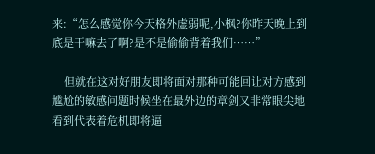来:“怎么感觉你今天格外虚弱呢,小枫?你昨天晚上到底是干嘛去了啊?是不是偷偷背着我们……”

    但就在这对好朋友即将面对那种可能回让对方感到尴尬的敏感问题时候坐在最外边的章剑又非常眼尖地看到代表着危机即将逼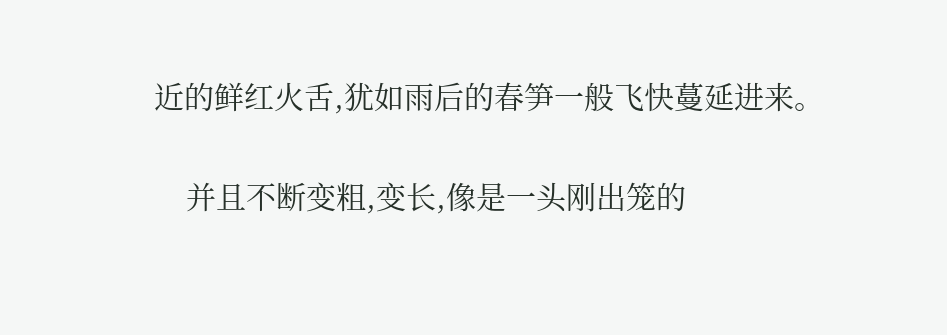近的鲜红火舌,犹如雨后的春笋一般飞快蔓延进来。

    并且不断变粗,变长,像是一头刚出笼的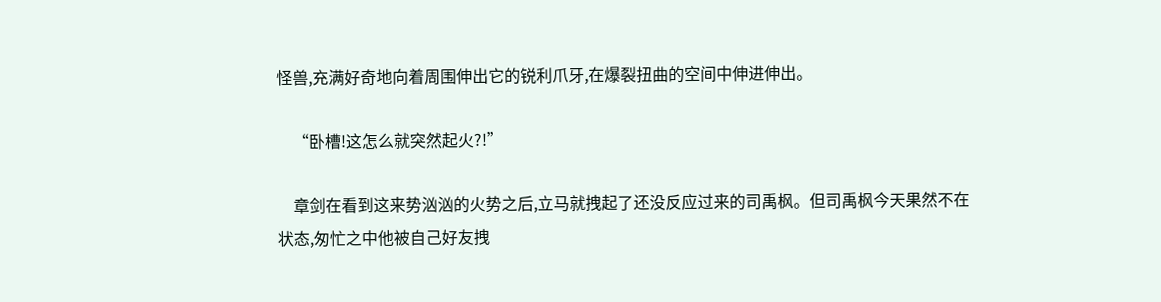怪兽,充满好奇地向着周围伸出它的锐利爪牙,在爆裂扭曲的空间中伸进伸出。

    “卧槽!这怎么就突然起火?!”

    章剑在看到这来势汹汹的火势之后,立马就拽起了还没反应过来的司禹枫。但司禹枫今天果然不在状态,匆忙之中他被自己好友拽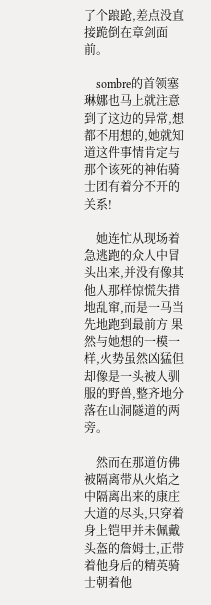了个踉跄,差点没直接跪倒在章剑面前。

    sombre的首领塞琳娜也马上就注意到了这边的异常,想都不用想的,她就知道这件事情肯定与那个该死的神佑骑士团有着分不开的关系!

    她连忙从现场着急逃跑的众人中冒头出来,并没有像其他人那样惊慌失措地乱窜,而是一马当先地跑到最前方 果然与她想的一模一样,火势虽然凶猛但却像是一头被人驯服的野兽,整齐地分落在山洞隧道的两旁。

    然而在那道仿佛被隔离带从火焰之中隔离出来的康庄大道的尽头,只穿着身上铠甲并未佩戴头盔的詹姆士,正带着他身后的精英骑士朝着他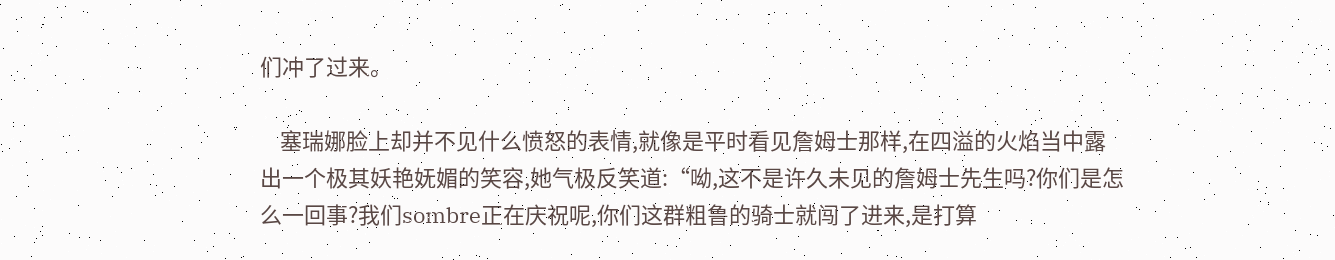们冲了过来。

    塞瑞娜脸上却并不见什么愤怒的表情,就像是平时看见詹姆士那样,在四溢的火焰当中露出一个极其妖艳妩媚的笑容,她气极反笑道:“呦,这不是许久未见的詹姆士先生吗?你们是怎么一回事?我们sombre正在庆祝呢,你们这群粗鲁的骑士就闯了进来,是打算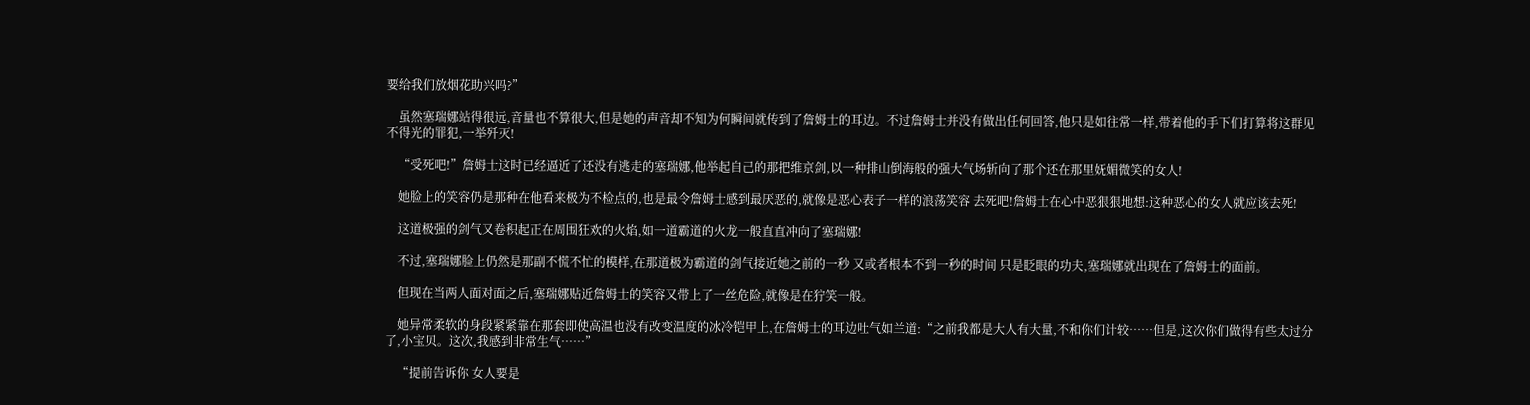要给我们放烟花助兴吗?”

    虽然塞瑞娜站得很远,音量也不算很大,但是她的声音却不知为何瞬间就传到了詹姆士的耳边。不过詹姆士并没有做出任何回答,他只是如往常一样,带着他的手下们打算将这群见不得光的罪犯,一举歼灭!

    “受死吧!”詹姆士这时已经逼近了还没有逃走的塞瑞娜,他举起自己的那把维京剑,以一种排山倒海般的强大气场斩向了那个还在那里妩媚微笑的女人!

    她脸上的笑容仍是那种在他看来极为不检点的,也是最令詹姆士感到最厌恶的,就像是恶心表子一样的浪荡笑容 去死吧!詹姆士在心中恶狠狠地想:这种恶心的女人就应该去死!

    这道极强的剑气又卷积起正在周围狂欢的火焰,如一道霸道的火龙一般直直冲向了塞瑞娜!

    不过,塞瑞娜脸上仍然是那副不慌不忙的模样,在那道极为霸道的剑气接近她之前的一秒 又或者根本不到一秒的时间 只是眨眼的功夫,塞瑞娜就出现在了詹姆士的面前。

    但现在当两人面对面之后,塞瑞娜贴近詹姆士的笑容又带上了一丝危险,就像是在狞笑一般。

    她异常柔软的身段紧紧靠在那套即使高温也没有改变温度的冰冷铠甲上,在詹姆士的耳边吐气如兰道:“之前我都是大人有大量,不和你们计较……但是,这次你们做得有些太过分了,小宝贝。这次,我感到非常生气……”

    “提前告诉你 女人要是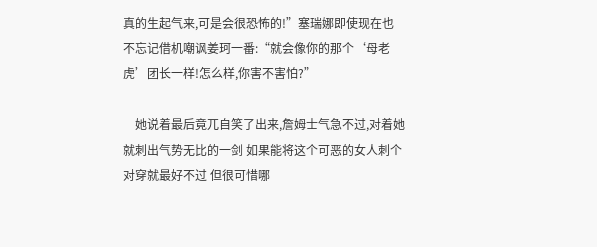真的生起气来,可是会很恐怖的!”塞瑞娜即使现在也不忘记借机嘲讽姜珂一番:“就会像你的那个‘母老虎’团长一样!怎么样,你害不害怕?”

    她说着最后竟兀自笑了出来,詹姆士气急不过,对着她就刺出气势无比的一剑 如果能将这个可恶的女人刺个对穿就最好不过 但很可惜哪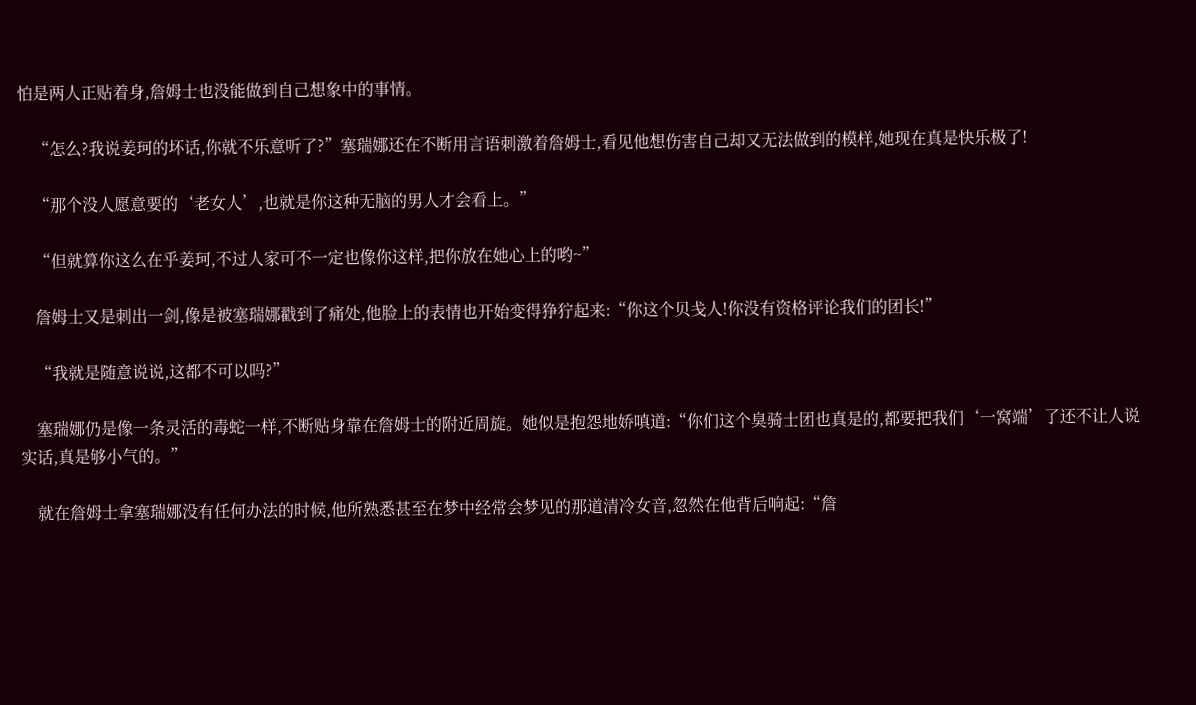怕是两人正贴着身,詹姆士也没能做到自己想象中的事情。

    “怎么?我说姜珂的坏话,你就不乐意听了?”塞瑞娜还在不断用言语刺激着詹姆士,看见他想伤害自己却又无法做到的模样,她现在真是快乐极了!

    “那个没人愿意要的‘老女人’,也就是你这种无脑的男人才会看上。”

    “但就算你这么在乎姜珂,不过人家可不一定也像你这样,把你放在她心上的哟~”

    詹姆士又是刺出一剑,像是被塞瑞娜戳到了痛处,他脸上的表情也开始变得狰狞起来:“你这个贝戋人!你没有资格评论我们的团长!”

    “我就是随意说说,这都不可以吗?”

    塞瑞娜仍是像一条灵活的毒蛇一样,不断贴身靠在詹姆士的附近周旋。她似是抱怨地娇嗔道:“你们这个臭骑士团也真是的,都要把我们‘一窝端’了还不让人说实话,真是够小气的。”

    就在詹姆士拿塞瑞娜没有任何办法的时候,他所熟悉甚至在梦中经常会梦见的那道清冷女音,忽然在他背后响起:“詹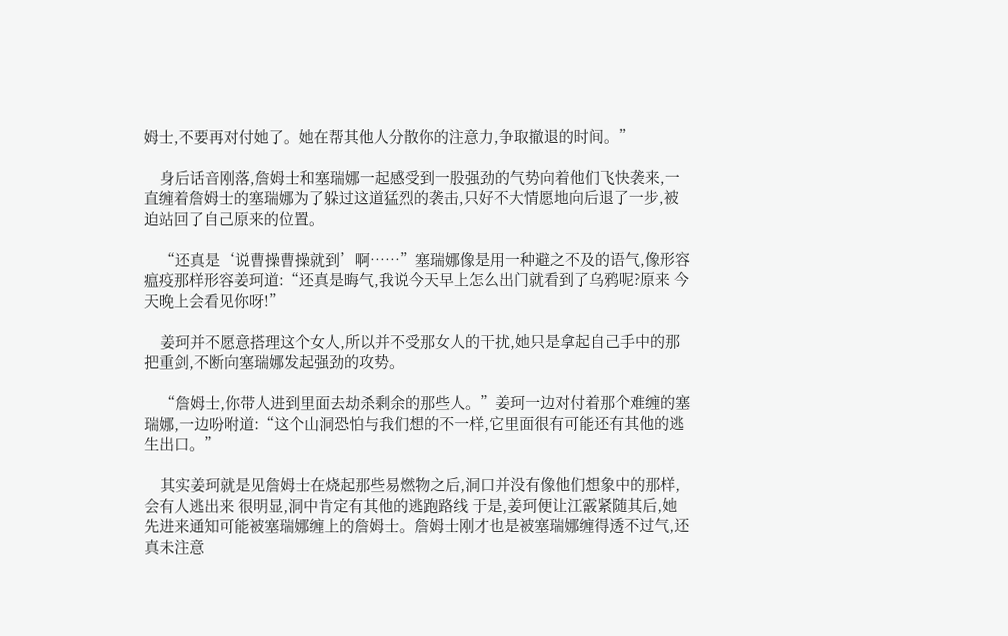姆士,不要再对付她了。她在帮其他人分散你的注意力,争取撤退的时间。”

    身后话音刚落,詹姆士和塞瑞娜一起感受到一股强劲的气势向着他们飞快袭来,一直缠着詹姆士的塞瑞娜为了躲过这道猛烈的袭击,只好不大情愿地向后退了一步,被迫站回了自己原来的位置。

    “还真是‘说曹操曹操就到’啊……”塞瑞娜像是用一种避之不及的语气,像形容瘟疫那样形容姜珂道:“还真是晦气,我说今天早上怎么出门就看到了乌鸦呢?原来 今天晚上会看见你呀!”

    姜珂并不愿意搭理这个女人,所以并不受那女人的干扰,她只是拿起自己手中的那把重剑,不断向塞瑞娜发起强劲的攻势。

    “詹姆士,你带人进到里面去劫杀剩余的那些人。”姜珂一边对付着那个难缠的塞瑞娜,一边吩咐道:“这个山洞恐怕与我们想的不一样,它里面很有可能还有其他的逃生出口。”

    其实姜珂就是见詹姆士在烧起那些易燃物之后,洞口并没有像他们想象中的那样,会有人逃出来 很明显,洞中肯定有其他的逃跑路线 于是,姜珂便让江霰紧随其后,她先进来通知可能被塞瑞娜缠上的詹姆士。詹姆士刚才也是被塞瑞娜缠得透不过气,还真未注意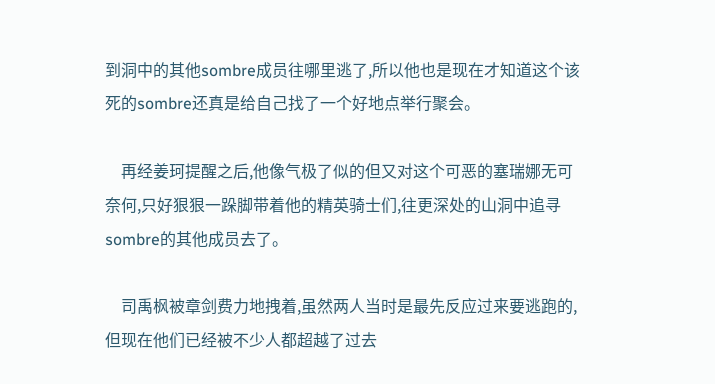到洞中的其他sombre成员往哪里逃了,所以他也是现在才知道这个该死的sombre还真是给自己找了一个好地点举行聚会。

    再经姜珂提醒之后,他像气极了似的但又对这个可恶的塞瑞娜无可奈何,只好狠狠一跺脚带着他的精英骑士们,往更深处的山洞中追寻sombre的其他成员去了。

    司禹枫被章剑费力地拽着,虽然两人当时是最先反应过来要逃跑的,但现在他们已经被不少人都超越了过去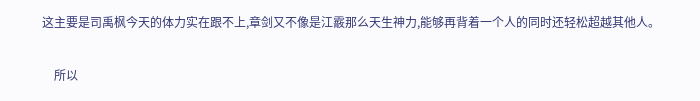这主要是司禹枫今天的体力实在跟不上,章剑又不像是江霰那么天生神力,能够再背着一个人的同时还轻松超越其他人。

    所以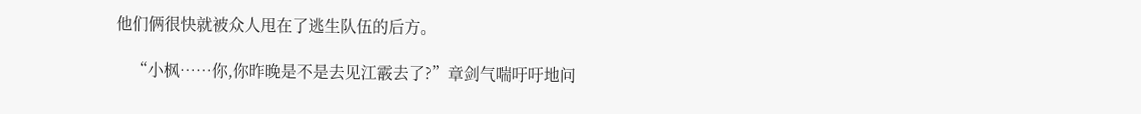他们俩很快就被众人甩在了逃生队伍的后方。

    “小枫……你,你昨晚是不是去见江霰去了?”章剑气喘吁吁地问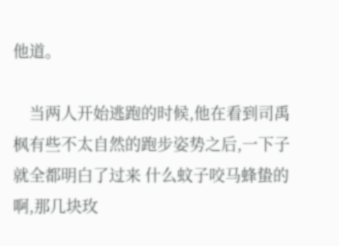他道。

    当两人开始逃跑的时候,他在看到司禹枫有些不太自然的跑步姿势之后,一下子就全都明白了过来 什么蚊子咬马蜂蛰的啊,那几块玫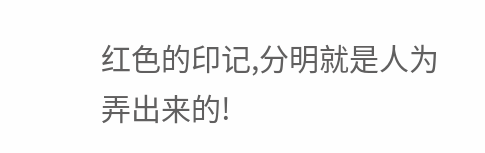红色的印记,分明就是人为弄出来的!